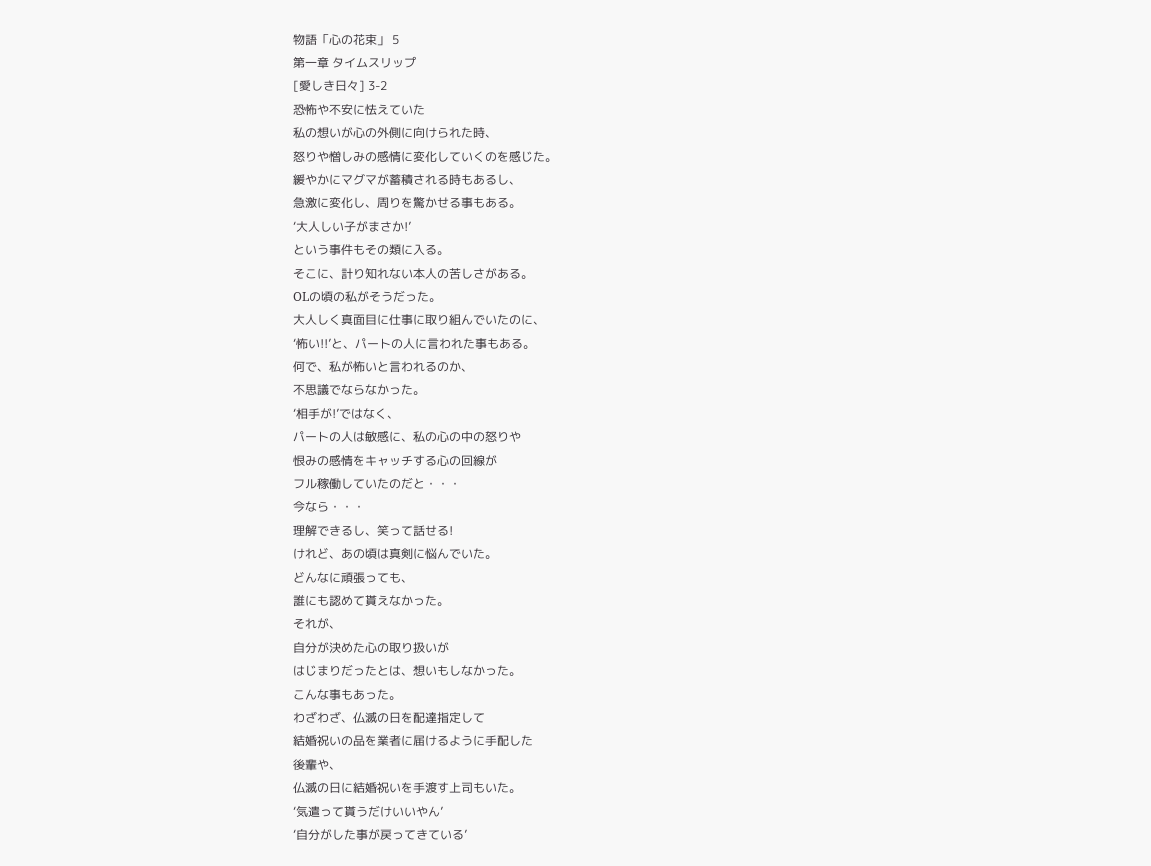物語「心の花束」 5
第一章 タイムスリップ
[愛しき日々] 3-2
恐怖や不安に怯えていた
私の想いが心の外側に向けられた時、
怒りや憎しみの感情に変化していくのを感じた。
緩やかにマグマが蓄積される時もあるし、
急激に変化し、周りを驚かせる事もある。
‘大人しい子がまさか!’
という事件もその類に入る。
そこに、計り知れない本人の苦しさがある。
OLの頃の私がそうだった。
大人しく真面目に仕事に取り組んでいたのに、
‘怖い!!’と、パートの人に言われた事もある。
何で、私が怖いと言われるのか、
不思議でならなかった。
‘相手が!’ではなく、
パートの人は敏感に、私の心の中の怒りや
恨みの感情をキャッチする心の回線が
フル稼働していたのだと・・・
今なら・・・
理解できるし、笑って話せる!
けれど、あの頃は真剣に悩んでいた。
どんなに頑張っても、
誰にも認めて貰えなかった。
それが、
自分が決めた心の取り扱いが
はじまりだったとは、想いもしなかった。
こんな事もあった。
わざわざ、仏滅の日を配達指定して
結婚祝いの品を業者に届けるように手配した
後輩や、
仏滅の日に結婚祝いを手渡す上司もいた。
‘気遣って貰うだけいいやん’
‘自分がした事が戻ってきている’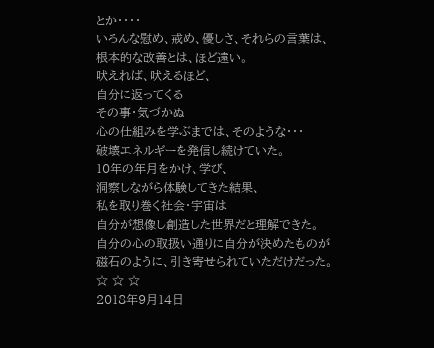とか・・・・
いろんな慰め、戒め、優しさ、それらの言葉は、
根本的な改善とは、ほど遠い。
吠えれば、吠えるほど、
自分に返ってくる
その事・気づかぬ
心の仕組みを学ぶまでは、そのような・・・
破壊エネルギーを発信し続けていた。
10年の年月をかけ、学び、
洞察しながら体験してきた結果、
私を取り巻く社会・宇宙は
自分が想像し創造した世界だと理解できた。
自分の心の取扱い通りに自分が決めたものが
磁石のように、引き寄せられていただけだった。
☆ ☆ ☆
2018年9月14日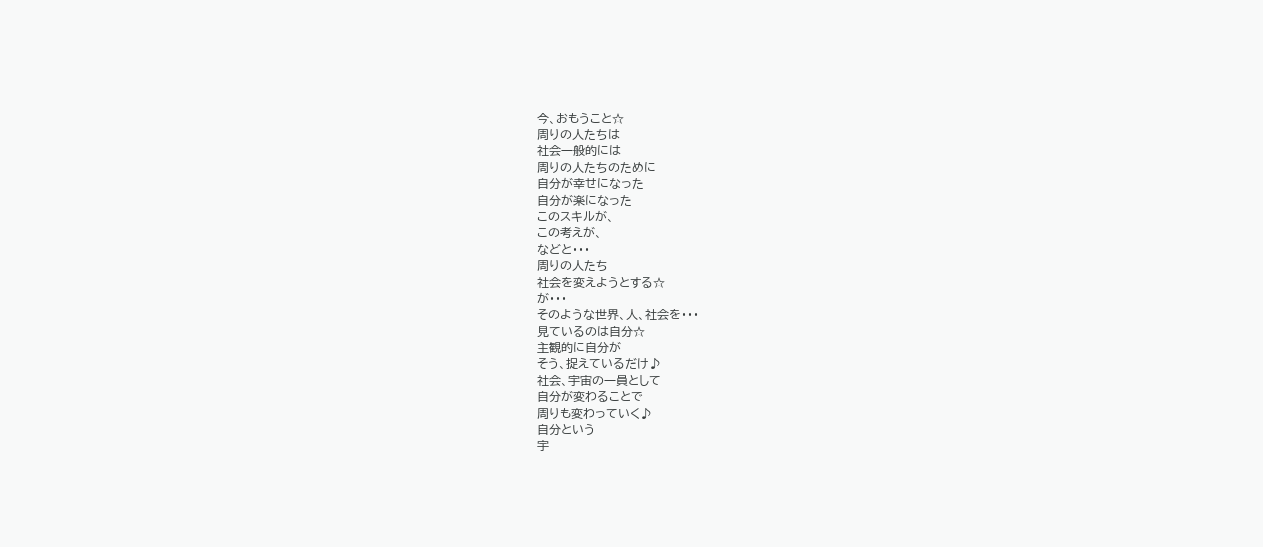今、おもうこと☆
周りの人たちは
社会一般的には
周りの人たちのために
自分が幸せになった
自分が楽になった
このスキルが、
この考えが、
などと・・・
周りの人たち
社会を変えようとする☆
が・・・
そのような世界、人、社会を・・・
見ているのは自分☆
主観的に自分が
そう、捉えているだけ♪
社会、宇宙の一員として
自分が変わることで
周りも変わっていく♪
自分という
宇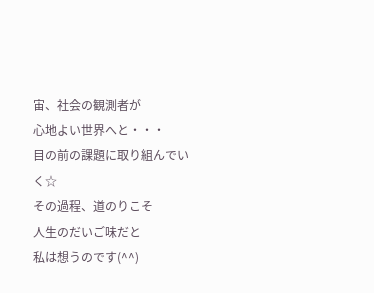宙、社会の観測者が
心地よい世界へと・・・
目の前の課題に取り組んでいく☆
その過程、道のりこそ
人生のだいご味だと
私は想うのです(^^)